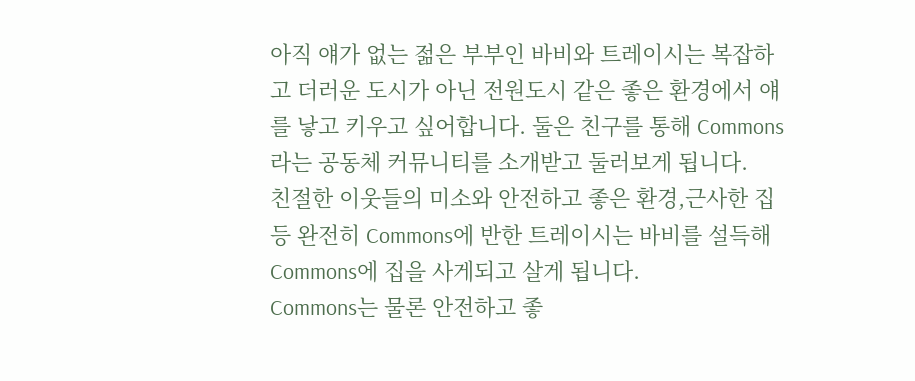아직 얘가 없는 젊은 부부인 바비와 트레이시는 복잡하고 더러운 도시가 아닌 전원도시 같은 좋은 환경에서 얘를 낳고 키우고 싶어합니다. 둘은 친구를 통해 Commons라는 공동체 커뮤니티를 소개받고 둘러보게 됩니다.
친절한 이웃들의 미소와 안전하고 좋은 환경,근사한 집등 완전히 Commons에 반한 트레이시는 바비를 설득해 Commons에 집을 사게되고 살게 됩니다.
Commons는 물론 안전하고 좋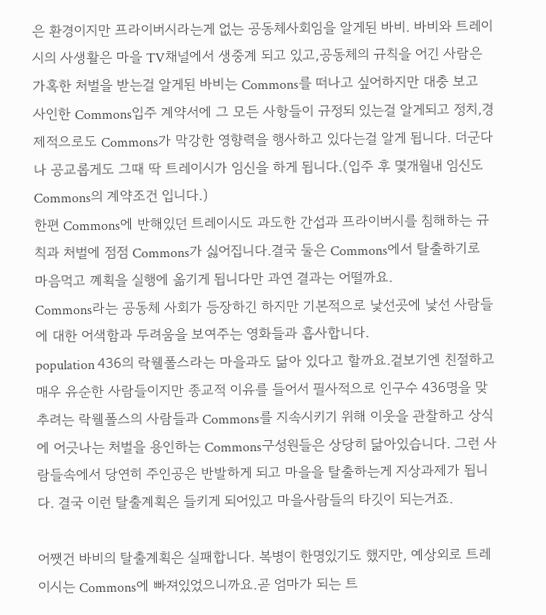은 환경이지만 프라이버시라는게 없는 공동체사회임을 알게된 바비. 바비와 트레이시의 사생활은 마을 TV채널에서 생중계 되고 있고,공동체의 규칙을 어긴 사람은 가혹한 처벌을 받는걸 알게된 바비는 Commons를 떠나고 싶어하지만 대충 보고 사인한 Commons입주 계약서에 그 모든 사항들이 규정되 있는걸 알게되고 정치,경제적으로도 Commons가 막강한 영향력을 행사하고 있다는걸 알게 됩니다. 더군다나 공교롭게도 그때 딱 트레이시가 임신을 하게 됩니다.(입주 후 몇개월내 임신도 Commons의 계약조건 입니다.)
한편 Commons에 반해있던 트레이시도 과도한 간섭과 프라이버시를 침해하는 규칙과 처벌에 점점 Commons가 싫어집니다.결국 둘은 Commons에서 탈출하기로 마음먹고 꼐획을 실행에 옮기게 됩니다만 과연 결과는 어떨까요.
Commons라는 공동체 사회가 등장하긴 하지만 기본적으로 낯선곳에 낯선 사람들에 대한 어색함과 두려움을 보여주는 영화들과 흡사합니다.
population 436의 락웰폴스라는 마을과도 닮아 있다고 할까요.겉보기엔 친절하고 매우 유순한 사람들이지만 종교적 이유를 들어서 필사적으로 인구수 436명을 맞추려는 락웰폴스의 사람들과 Commons를 지속시키기 위해 이웃을 관찰하고 상식에 어긋나는 처벌을 용인하는 Commons구성원들은 상당히 닮아있습니다. 그런 사람들속에서 당연히 주인공은 반발하게 되고 마을을 탈출하는게 지상과제가 됩니다. 결국 이런 탈출계획은 들키게 되어있고 마을사람들의 타깃이 되는거죠.

어쨋건 바비의 탈출계획은 실패합니다. 복병이 한명있기도 했지만, 예상외로 트레이시는 Commons에 빠져있었으니까요.곧 엄마가 되는 트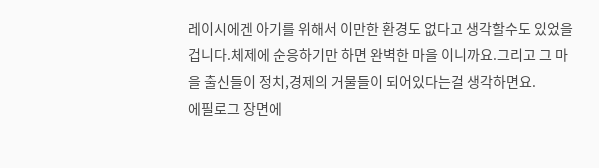레이시에겐 아기를 위해서 이만한 환경도 없다고 생각할수도 있었을 겁니다.체제에 순응하기만 하면 완벽한 마을 이니까요.그리고 그 마을 출신들이 정치,경제의 거물들이 되어있다는걸 생각하면요.
에필로그 장면에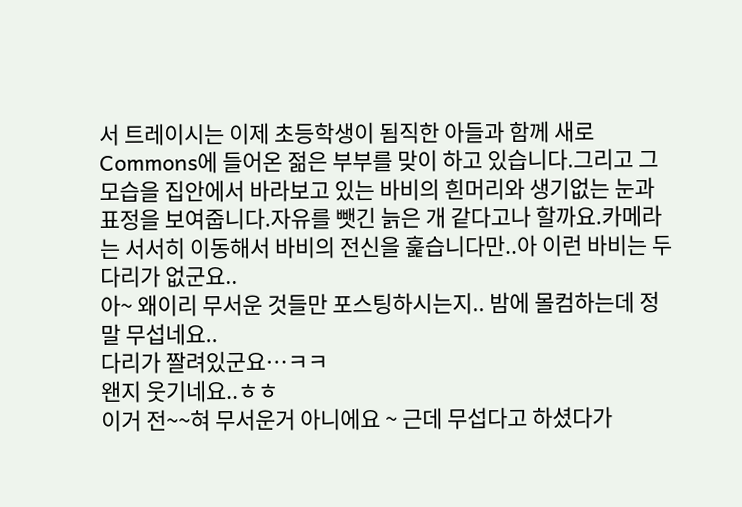서 트레이시는 이제 초등학생이 됨직한 아들과 함께 새로 Commons에 들어온 젊은 부부를 맞이 하고 있습니다.그리고 그 모습을 집안에서 바라보고 있는 바비의 흰머리와 생기없는 눈과 표정을 보여줍니다.자유를 뺏긴 늙은 개 같다고나 할까요.카메라는 서서히 이동해서 바비의 전신을 훑습니다만..아 이런 바비는 두 다리가 없군요..
아~ 왜이리 무서운 것들만 포스팅하시는지.. 밤에 몰컴하는데 정말 무섭네요..
다리가 짤려있군요…ㅋㅋ
왠지 웃기네요..ㅎㅎ
이거 전~~혀 무서운거 아니에요 ~ 근데 무섭다고 하셨다가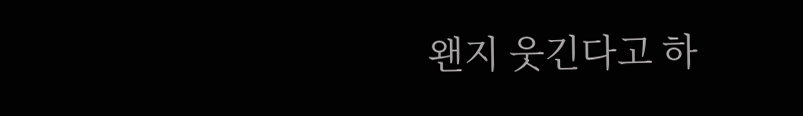왠지 웃긴다고 하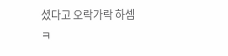셨다고 오락가락 하셈 ㅋ